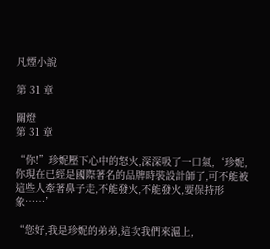凡煙小說

第 31 章

關燈
第 31 章

“你!”珍妮壓下心中的怒火,深深吸了一口氣,‘珍妮,你現在已經是國際著名的品牌時裝設計師了,可不能被這些人牽著鼻子走,不能發火,不能發火,要保持形象……’

“您好,我是珍妮的弟弟,這次我們來滬上,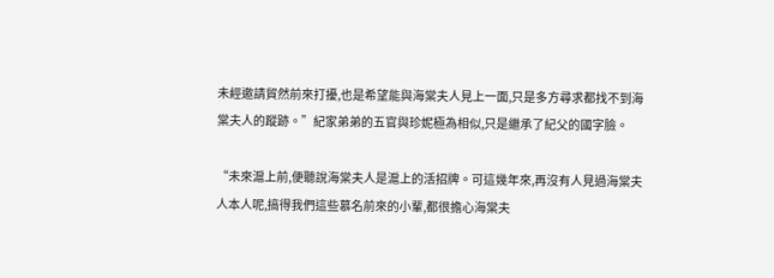未經邀請貿然前來打擾,也是希望能與海棠夫人見上一面,只是多方尋求都找不到海棠夫人的蹤跡。”紀家弟弟的五官與珍妮極為相似,只是繼承了紀父的國字臉。

“未來滬上前,便聽說海棠夫人是滬上的活招牌。可這幾年來,再沒有人見過海棠夫人本人呢,搞得我們這些慕名前來的小輩,都很擔心海棠夫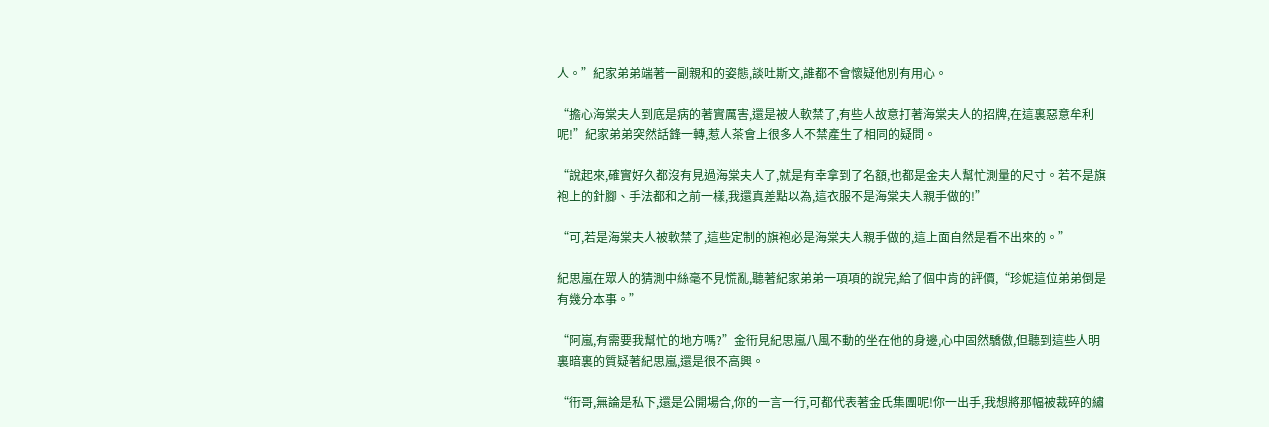人。”紀家弟弟端著一副親和的姿態,談吐斯文,誰都不會懷疑他別有用心。

“擔心海棠夫人到底是病的著實厲害,還是被人軟禁了,有些人故意打著海棠夫人的招牌,在這裏惡意牟利呢!”紀家弟弟突然話鋒一轉,惹人茶會上很多人不禁產生了相同的疑問。

“說起來,確實好久都沒有見過海棠夫人了,就是有幸拿到了名額,也都是金夫人幫忙測量的尺寸。若不是旗袍上的針腳、手法都和之前一樣,我還真差點以為,這衣服不是海棠夫人親手做的!”

“可,若是海棠夫人被軟禁了,這些定制的旗袍必是海棠夫人親手做的,這上面自然是看不出來的。”

紀思嵐在眾人的猜測中絲毫不見慌亂,聽著紀家弟弟一項項的說完,給了個中肯的評價,“珍妮這位弟弟倒是有幾分本事。”

“阿嵐,有需要我幫忙的地方嗎?”金衎見紀思嵐八風不動的坐在他的身邊,心中固然驕傲,但聽到這些人明裏暗裏的質疑著紀思嵐,還是很不高興。

“衎哥,無論是私下,還是公開場合,你的一言一行,可都代表著金氏集團呢!你一出手,我想將那幅被裁碎的繡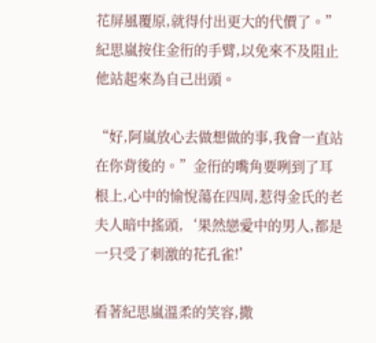花屏風覆原,就得付出更大的代價了。”紀思嵐按住金衎的手臂,以免來不及阻止他站起來為自己出頭。

“好,阿嵐放心去做想做的事,我會一直站在你背後的。”金衎的嘴角要咧到了耳根上,心中的愉悅蕩在四周,惹得金氏的老夫人暗中搖頭,‘果然戀愛中的男人,都是一只受了刺激的花孔雀!’

看著紀思嵐溫柔的笑容,撒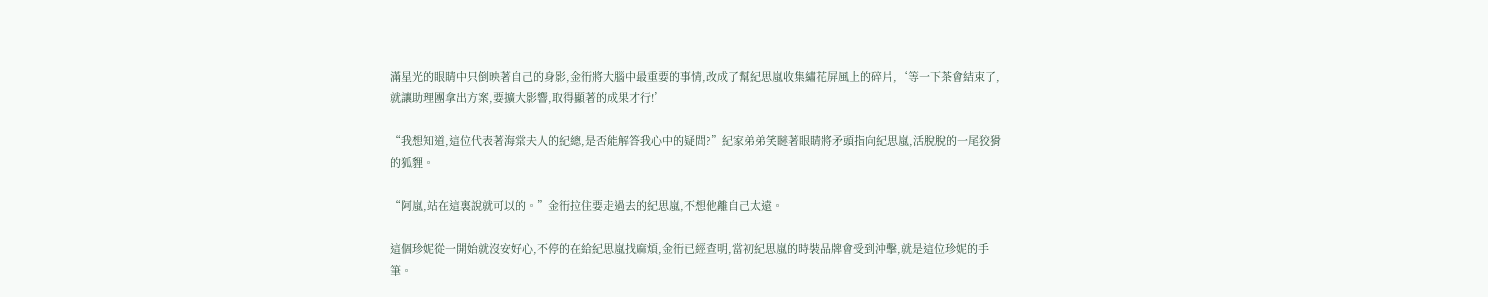滿星光的眼睛中只倒映著自己的身影,金衎將大腦中最重要的事情,改成了幫紀思嵐收集繡花屏風上的碎片,‘等一下茶會結束了,就讓助理團拿出方案,要擴大影響,取得顯著的成果才行!’

“我想知道,這位代表著海棠夫人的紀總,是否能解答我心中的疑問?”紀家弟弟笑瞇著眼睛將矛頭指向紀思嵐,活脫脫的一尾狡猾的狐貍。

“阿嵐,站在這裏說就可以的。”金衎拉住要走過去的紀思嵐,不想他離自己太遠。

這個珍妮從一開始就沒安好心,不停的在給紀思嵐找麻煩,金衎已經查明,當初紀思嵐的時裝品牌會受到沖擊,就是這位珍妮的手筆。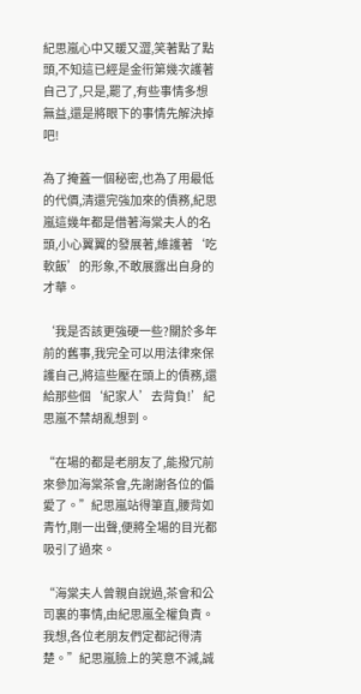紀思嵐心中又暖又澀,笑著點了點頭,不知這已經是金衎第幾次護著自己了,只是,罷了,有些事情多想無益,還是將眼下的事情先解決掉吧!

為了掩蓋一個秘密,也為了用最低的代價,清還完強加來的債務,紀思嵐這幾年都是借著海棠夫人的名頭,小心翼翼的發展著,維護著‘吃軟飯’的形象,不敢展露出自身的才華。

‘我是否該更強硬一些?關於多年前的舊事,我完全可以用法律來保護自己,將這些壓在頭上的債務,還給那些個‘紀家人’去背負!’紀思嵐不禁胡亂想到。

“在場的都是老朋友了,能撥冗前來參加海棠茶會,先謝謝各位的偏愛了。”紀思嵐站得筆直,腰背如青竹,剛一出聲,便將全場的目光都吸引了過來。

“海棠夫人曾親自說過,茶會和公司裏的事情,由紀思嵐全權負責。我想,各位老朋友們定都記得清楚。”紀思嵐臉上的笑意不減,誠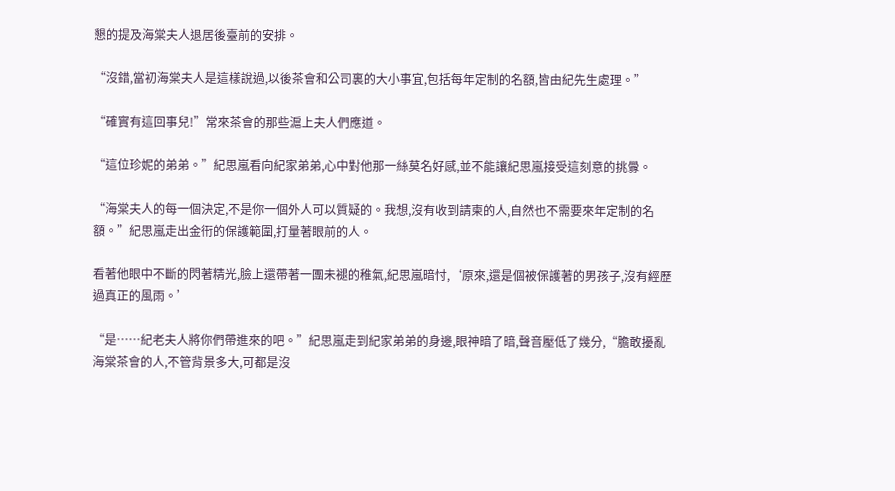懇的提及海棠夫人退居後臺前的安排。

“沒錯,當初海棠夫人是這樣說過,以後茶會和公司裏的大小事宜,包括每年定制的名額,皆由紀先生處理。”

“確實有這回事兒!”常來茶會的那些滬上夫人們應道。

“這位珍妮的弟弟。”紀思嵐看向紀家弟弟,心中對他那一絲莫名好感,並不能讓紀思嵐接受這刻意的挑釁。

“海棠夫人的每一個決定,不是你一個外人可以質疑的。我想,沒有收到請柬的人,自然也不需要來年定制的名額。”紀思嵐走出金衎的保護範圍,打量著眼前的人。

看著他眼中不斷的閃著精光,臉上還帶著一團未褪的稚氣,紀思嵐暗忖,‘原來,還是個被保護著的男孩子,沒有經歷過真正的風雨。’

“是……紀老夫人將你們帶進來的吧。”紀思嵐走到紀家弟弟的身邊,眼神暗了暗,聲音壓低了幾分,“膽敢擾亂海棠茶會的人,不管背景多大,可都是沒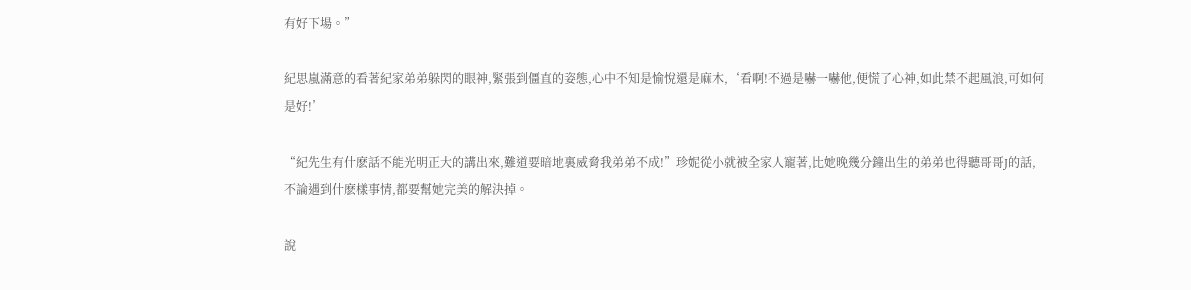有好下場。”

紀思嵐滿意的看著紀家弟弟躲閃的眼神,緊張到僵直的姿態,心中不知是愉悅還是麻木,‘看啊!不過是嚇一嚇他,便慌了心神,如此禁不起風浪,可如何是好!’

“紀先生有什麽話不能光明正大的講出來,難道要暗地裏威脅我弟弟不成!”珍妮從小就被全家人寵著,比她晚幾分鐘出生的弟弟也得聽哥哥J的話,不論遇到什麽樣事情,都要幫她完美的解決掉。

說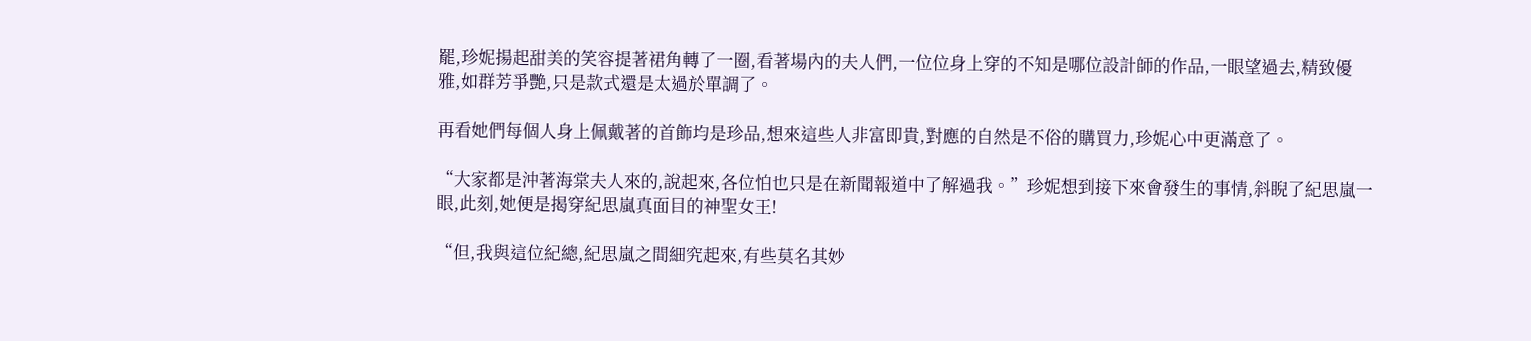罷,珍妮揚起甜美的笑容提著裙角轉了一圈,看著場內的夫人們,一位位身上穿的不知是哪位設計師的作品,一眼望過去,精致優雅,如群芳爭艷,只是款式還是太過於單調了。

再看她們每個人身上佩戴著的首飾均是珍品,想來這些人非富即貴,對應的自然是不俗的購買力,珍妮心中更滿意了。

“大家都是沖著海棠夫人來的,說起來,各位怕也只是在新聞報道中了解過我。”珍妮想到接下來會發生的事情,斜睨了紀思嵐一眼,此刻,她便是揭穿紀思嵐真面目的神聖女王!

“但,我與這位紀總,紀思嵐之間細究起來,有些莫名其妙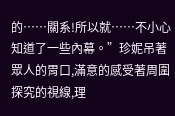的……關系!所以就……不小心知道了一些內幕。”珍妮吊著眾人的胃口,滿意的感受著周圍探究的視線,理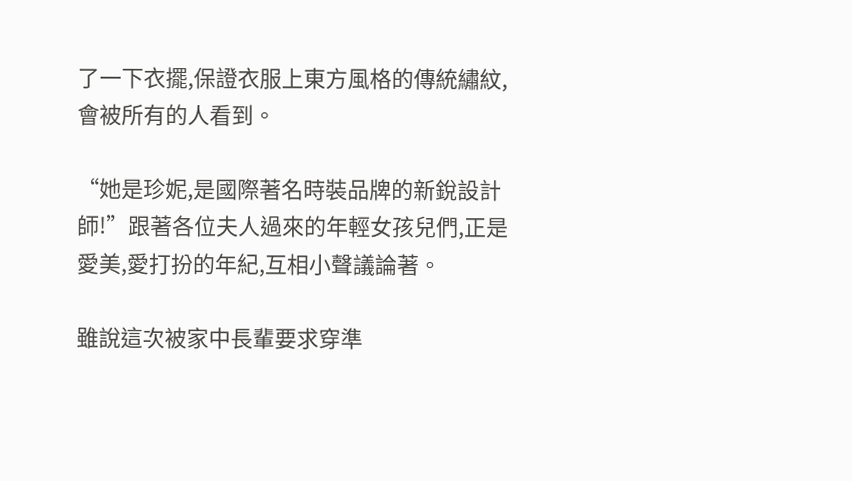了一下衣擺,保證衣服上東方風格的傳統繡紋,會被所有的人看到。

“她是珍妮,是國際著名時裝品牌的新銳設計師!”跟著各位夫人過來的年輕女孩兒們,正是愛美,愛打扮的年紀,互相小聲議論著。

雖說這次被家中長輩要求穿準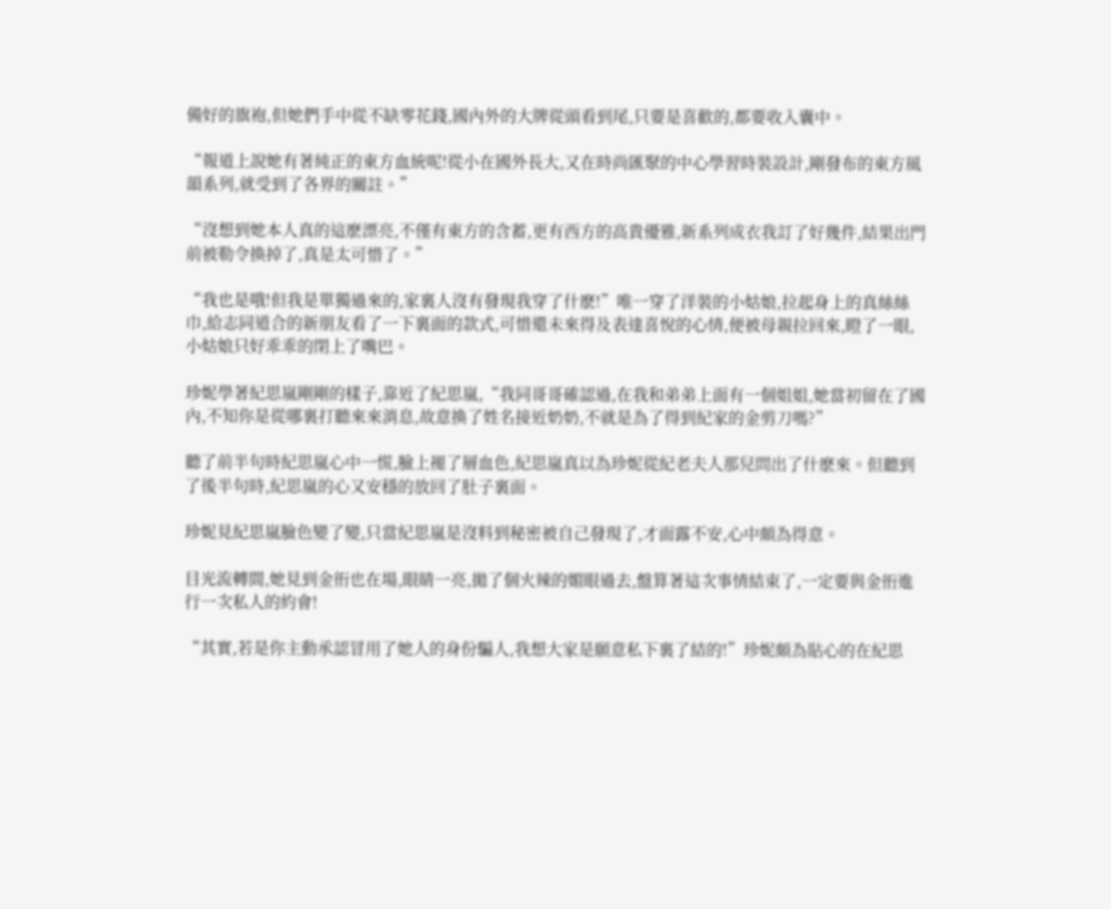備好的旗袍,但她們手中從不缺零花錢,國內外的大牌從頭看到尾,只要是喜歡的,都要收入囊中。

“報道上說她有著純正的東方血統呢!從小在國外長大,又在時尚匯聚的中心學習時裝設計,剛發布的東方風韻系列,就受到了各界的關註。”

“沒想到她本人真的這麽漂亮,不僅有東方的含蓄,更有西方的高貴優雅,新系列成衣我訂了好幾件,結果出門前被勒令換掉了,真是太可惜了。”

“我也是哦!但我是單獨過來的,家裏人沒有發現我穿了什麽!”唯一穿了洋裝的小姑娘,拉起身上的真絲絲巾,給志同道合的新朋友看了一下裏面的款式,可惜還未來得及表達喜悅的心情,便被母親拉回來,瞪了一眼,小姑娘只好乖乖的閉上了嘴巴。

珍妮學著紀思嵐剛剛的樣子,靠近了紀思嵐,“我同哥哥確認過,在我和弟弟上面有一個姐姐,她當初留在了國內,不知你是從哪裏打聽來來消息,故意換了姓名接近奶奶,不就是為了得到紀家的金剪刀嗎?”

聽了前半句時紀思嵐心中一慌,臉上褪了層血色,紀思嵐真以為珍妮從紀老夫人那兒問出了什麽來。但聽到了後半句時,紀思嵐的心又安穩的放回了肚子裏面。

珍妮見紀思嵐臉色變了變,只當紀思嵐是沒料到秘密被自己發現了,才面露不安,心中頗為得意。

目光流轉間,她見到金衎也在場,眼睛一亮,拋了個火辣的媚眼過去,盤算著這次事情結束了,一定要與金衎進行一次私人的約會!

“其實,若是你主動承認冒用了她人的身份騙人,我想大家是願意私下裏了結的!”珍妮頗為貼心的在紀思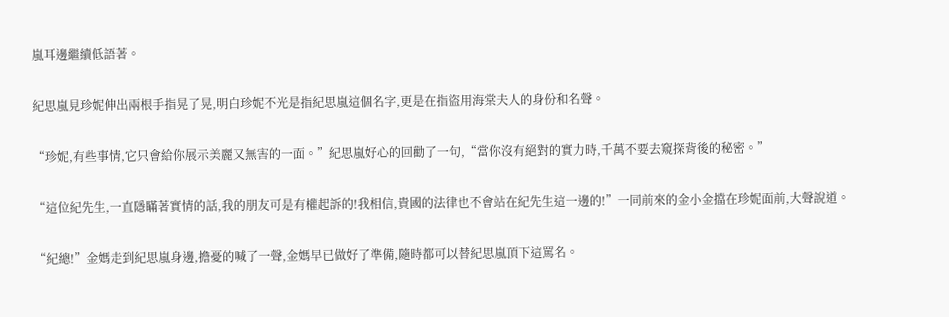嵐耳邊繼續低語著。

紀思嵐見珍妮伸出兩根手指晃了晃,明白珍妮不光是指紀思嵐這個名字,更是在指盜用海棠夫人的身份和名聲。

“珍妮,有些事情,它只會給你展示美麗又無害的一面。”紀思嵐好心的回勸了一句,“當你沒有絕對的實力時,千萬不要去窺探背後的秘密。”

“這位紀先生,一直隱瞞著實情的話,我的朋友可是有權起訴的!我相信,貴國的法律也不會站在紀先生這一邊的!”一同前來的金小金擋在珍妮面前,大聲說道。

“紀總!”金媽走到紀思嵐身邊,擔憂的喊了一聲,金媽早已做好了準備,隨時都可以替紀思嵐頂下這罵名。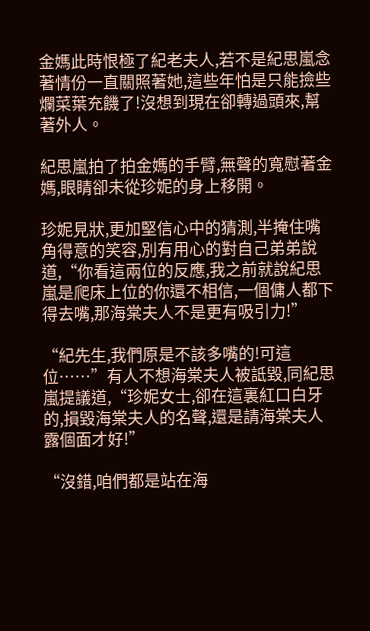金媽此時恨極了紀老夫人,若不是紀思嵐念著情份一直關照著她,這些年怕是只能撿些爛菜葉充饑了!沒想到現在卻轉過頭來,幫著外人。

紀思嵐拍了拍金媽的手臂,無聲的寬慰著金媽,眼睛卻未從珍妮的身上移開。

珍妮見狀,更加堅信心中的猜測,半掩住嘴角得意的笑容,別有用心的對自己弟弟說道,“你看這兩位的反應,我之前就說紀思嵐是爬床上位的你還不相信,一個傭人都下得去嘴,那海棠夫人不是更有吸引力!”

“紀先生,我們原是不該多嘴的!可這位……”有人不想海棠夫人被詆毀,同紀思嵐提議道,“珍妮女士,卻在這裏紅口白牙的,損毀海棠夫人的名聲,還是請海棠夫人露個面才好!”

“沒錯,咱們都是站在海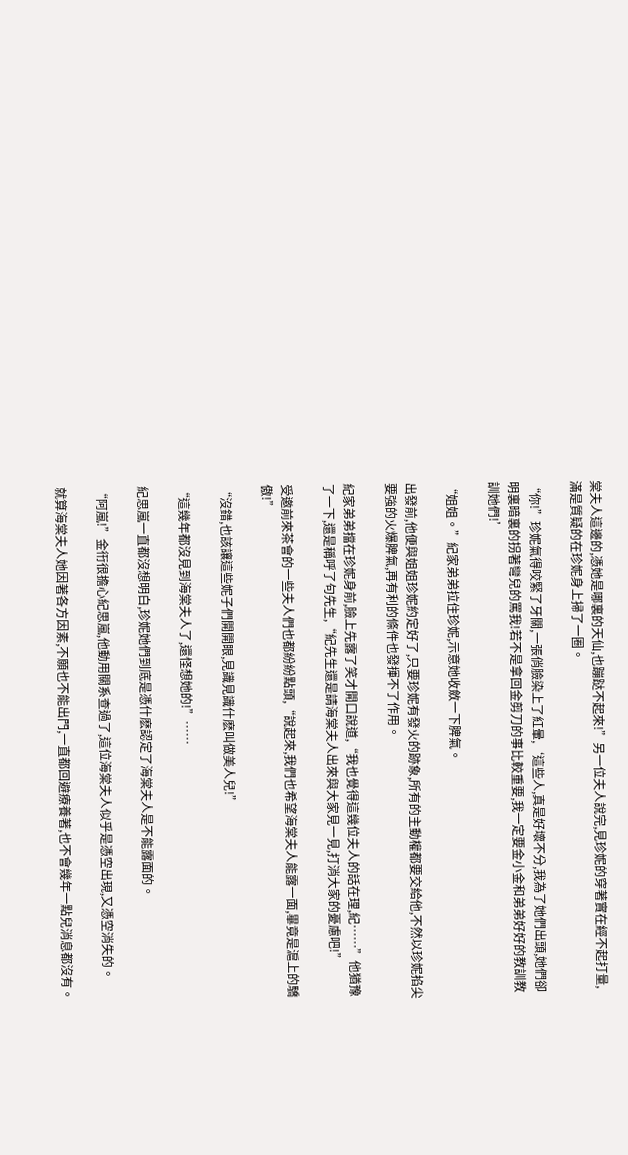棠夫人這邊的,憑她是哪裏的天仙,也蹦跶不起來!”另一位夫人說完,見珍妮的穿著實在經不起打量,滿是質疑的在珍妮身上掃了一圈。

“你!”珍妮氣得咬緊了牙關,一張俏臉染上了紅暈,‘這些人,真是好壞不分,我為了她們出頭,她們卻明裏暗裏的拐著彎兒的罵我!若不是拿回金剪刀的事比較重要,我一定要金小金和弟弟好好的教訓教訓她們!’

“姐姐。”紀家弟弟拉住珍妮,示意她收斂一下脾氣。

出發前,他便與姐姐珍妮約定好了,只要珍妮有發火的跡象,所有的主動權都要交給他,不然以珍妮掐尖要強的火爆脾氣,再有利的條件也發揮不了作用。

紀家弟弟擋在珍妮身前,臉上先露了笑才開口說道,“我也覺得這幾位夫人的話在理,紀……”他猶豫了一下,還是稱呼了句先生,“紀先生還是請海棠夫人出來與大家見一見,打消大家的憂慮吧!”

受邀前來茶會的一些夫人們也都紛紛點頭,“說起來,我們也希望海棠夫人能露一面,畢竟是滬上的驕傲!”

“沒錯,也該讓這些妮子們開開眼,見識見識什麽叫做美人兒!”

“這幾年都沒見到海棠夫人了,還怪想她的!”……

紀思嵐一直都沒想明白,珍妮她們到底是憑什麽認定了海棠夫人是不能露面的。

“阿嵐!”金衎很擔心紀思嵐,他動用關系查過了,這位海棠夫人似乎是憑空出現,又憑空消失的。

就算海棠夫人她因著各方因素,不願也不能出門,一直都回避療養著,也不會幾年一點兒消息都沒有。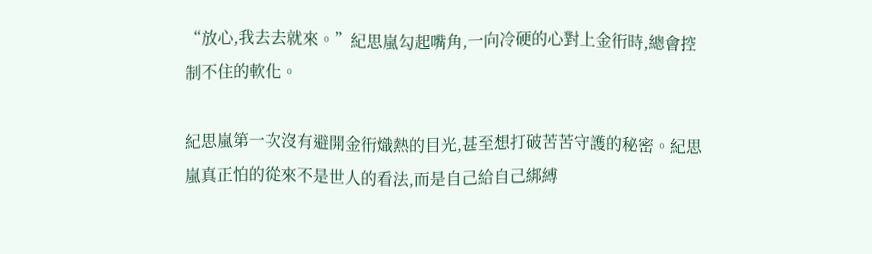“放心,我去去就來。”紀思嵐勾起嘴角,一向冷硬的心對上金衎時,總會控制不住的軟化。

紀思嵐第一次沒有避開金衎熾熱的目光,甚至想打破苦苦守護的秘密。紀思嵐真正怕的從來不是世人的看法,而是自己給自己綁縛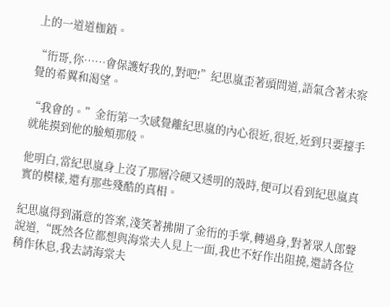上的一道道枷鎖。

“衎哥,你……會保護好我的,對吧!”紀思嵐歪著頭問道,語氣含著未察覺的希翼和渴望。

“我會的。”金衎第一次感覺離紀思嵐的內心很近,很近,近到只要擡手就能摸到他的臉頰那般。

他明白,當紀思嵐身上沒了那層冷硬又透明的殼時,便可以看到紀思嵐真實的模樣,還有那些殘酷的真相。

紀思嵐得到滿意的答案,淺笑著拂開了金衎的手掌,轉過身,對著眾人郎聲說道,“既然各位都想與海棠夫人見上一面,我也不好作出阻撓,還請各位稍作休息,我去請海棠夫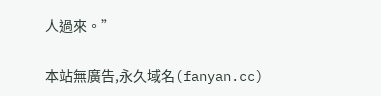人過來。”

本站無廣告,永久域名(fanyan.cc)